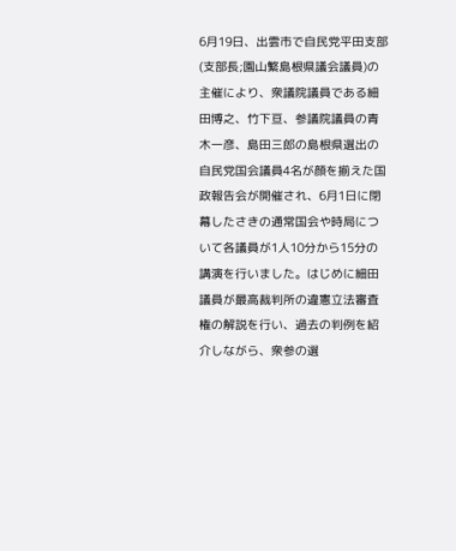6月19日、出雲市で自民党平田支部(支部長;園山繁島根県議会議員)の主催により、衆議院議員である細田博之、竹下亘、参議院議員の青木一彦、島田三郎の島根県選出の自民党国会議員4名が顔を揃えた国政報告会が開催され、6月1日に閉幕したさきの通常国会や時局について各議員が1人10分から15分の講演を行いました。はじめに細田議員が最高裁判所の違憲立法審査権の解説を行い、過去の判例を紹介しながら、衆参の選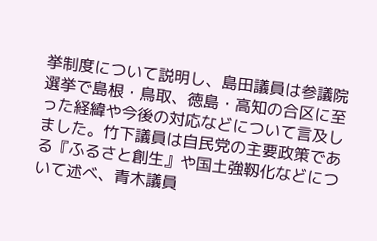挙制度について説明し、島田議員は参議院選挙で島根・鳥取、徳島・高知の合区に至った経緯や今後の対応などについて言及しました。竹下議員は自民党の主要政策である『ふるさと創生』や国土強靱化などについて述べ、青木議員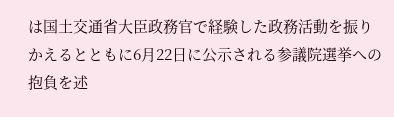は国土交通省大臣政務官で経験した政務活動を振りかえるとともに6月22日に公示される参議院選挙への抱負を述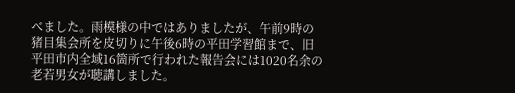べました。雨模様の中ではありましたが、午前9時の猪目集会所を皮切りに午後6時の平田学習館まで、旧平田市内全域16箇所で行われた報告会には1020名余の老若男女が聴講しました。